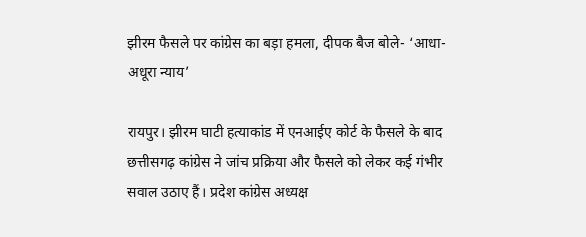झीरम फैसले पर कांग्रेस का बड़ा हमला, दीपक बैज बोले- ‘आधा-अधूरा न्याय’

रायपुर। झीरम घाटी हत्याकांड में एनआईए कोर्ट के फैसले के बाद छत्तीसगढ़ कांग्रेस ने जांच प्रक्रिया और फैसले को लेकर कई गंभीर सवाल उठाए हैं। प्रदेश कांग्रेस अध्यक्ष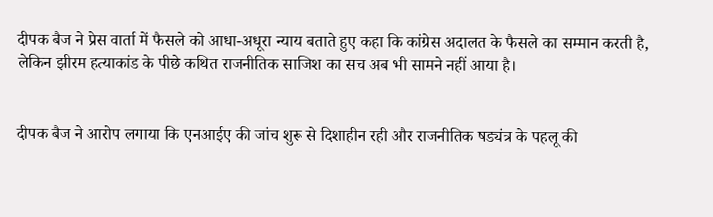दीपक बैज ने प्रेस वार्ता में फैसले को आधा-अधूरा न्याय बताते हुए कहा कि कांग्रेस अदालत के फैसले का सम्मान करती है, लेकिन झीरम हत्याकांड के पीछे कथित राजनीतिक साजिश का सच अब भी सामने नहीं आया है।


दीपक बैज ने आरोप लगाया कि एनआईए की जांच शुरू से दिशाहीन रही और राजनीतिक षड्यंत्र के पहलू की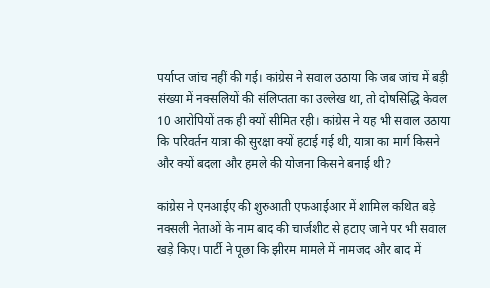पर्याप्त जांच नहीं की गई। कांग्रेस ने सवाल उठाया कि जब जांच में बड़ी संख्या में नक्सलियों की संलिप्तता का उल्लेख था, तो दोषसिद्धि केवल 10 आरोपियों तक ही क्यों सीमित रही। कांग्रेस ने यह भी सवाल उठाया कि परिवर्तन यात्रा की सुरक्षा क्यों हटाई गई थी, यात्रा का मार्ग किसने और क्यों बदला और हमले की योजना किसने बनाई थी?

कांग्रेस ने एनआईए की शुरुआती एफआईआर में शामिल कथित बड़े नक्सली नेताओं के नाम बाद की चार्जशीट से हटाए जाने पर भी सवाल खड़े किए। पार्टी ने पूछा कि झीरम मामले में नामजद और बाद में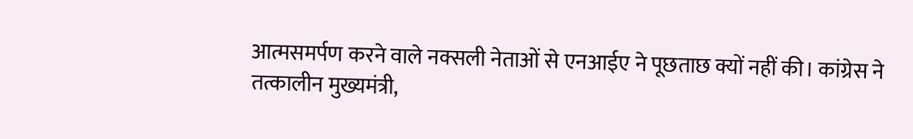आत्मसमर्पण करने वाले नक्सली नेताओं से एनआईए ने पूछताछ क्यों नहीं की। कांग्रेस ने तत्कालीन मुख्यमंत्री,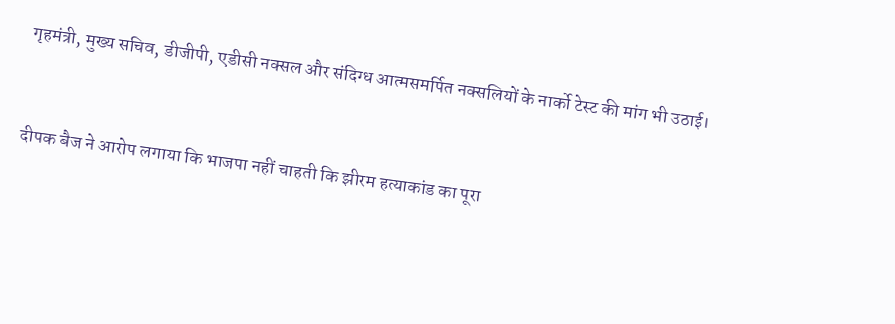गृहमंत्री, मुख्य सचिव, डीजीपी, एडीसी नक्सल और संदिग्ध आत्मसमर्पित नक्सलियों के नार्को टेस्ट की मांग भी उठाई।


दीपक बैज ने आरोप लगाया कि भाजपा नहीं चाहती कि झीरम हत्याकांड का पूरा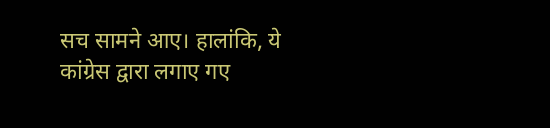सच सामने आए। हालांकि, ये कांग्रेस द्वारा लगाए गए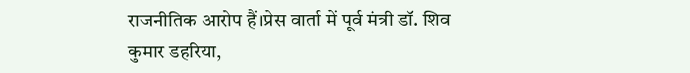राजनीतिक आरोप हैं।प्रेस वार्ता में पूर्व मंत्री डॉ. शिव कुमार डहरिया,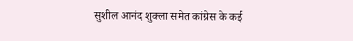सुशील आनंद शुक्ला समेत कांग्रेस के कई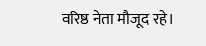वरिष्ठ नेता मौजूद रहे।